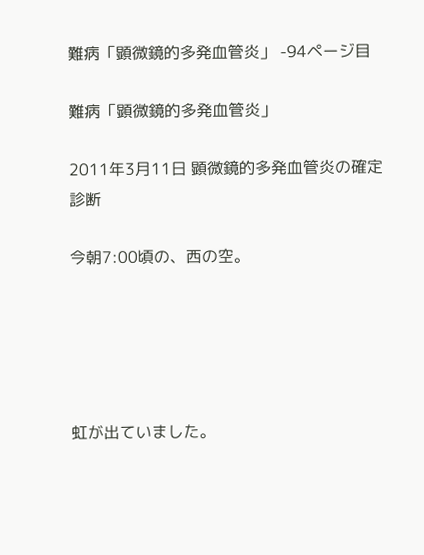難病「顕微鏡的多発血管炎」 -94ページ目

難病「顕微鏡的多発血管炎」

2011年3月11日 顕微鏡的多発血管炎の確定診断

今朝7:00頃の、西の空。





虹が出ていました。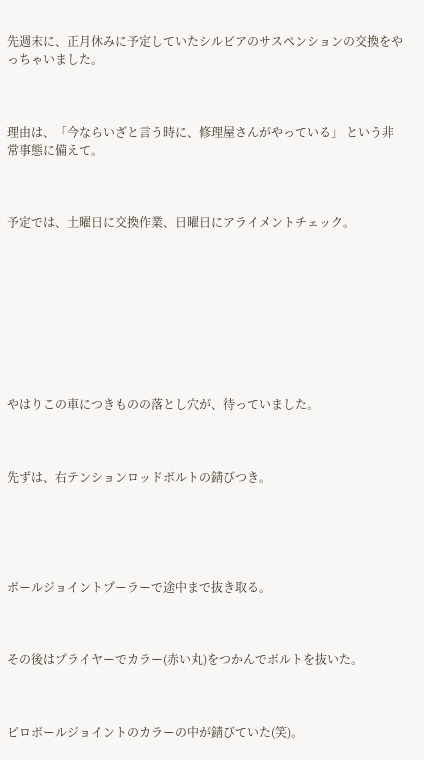先週末に、正月休みに予定していたシルビアのサスペンションの交換をやっちゃいました。



理由は、「今ならいざと言う時に、修理屋さんがやっている」 という非常事態に備えて。



予定では、土曜日に交換作業、日曜日にアライメントチェック。









やはりこの車につきものの落とし穴が、待っていました。



先ずは、右テンションロッドボルトの錆びつき。





ボールジョイントプーラーで途中まで抜き取る。



その後はプライヤーでカラー(赤い丸)をつかんでボルトを抜いた。



ピロボールジョイントのカラーの中が錆びていた(笑)。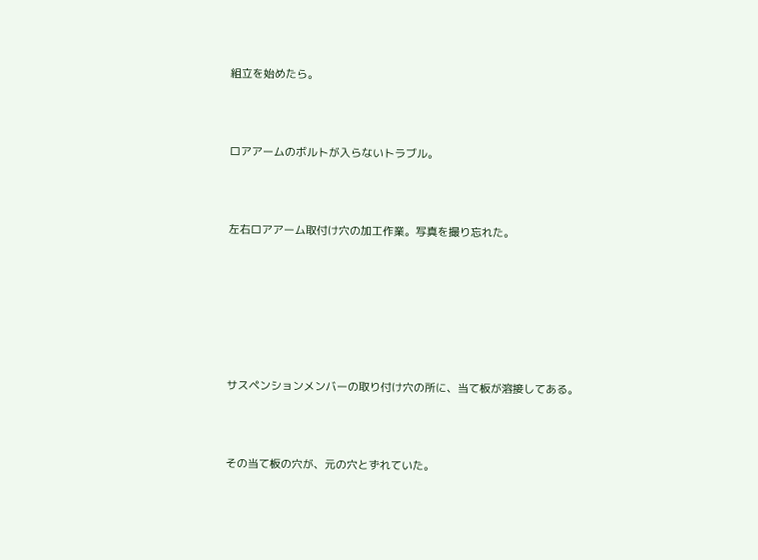組立を始めたら。



ロアアームのボルトが入らないトラブル。



左右ロアアーム取付け穴の加工作業。写真を撮り忘れた。







サスペンションメンバーの取り付け穴の所に、当て板が溶接してある。



その当て板の穴が、元の穴とずれていた。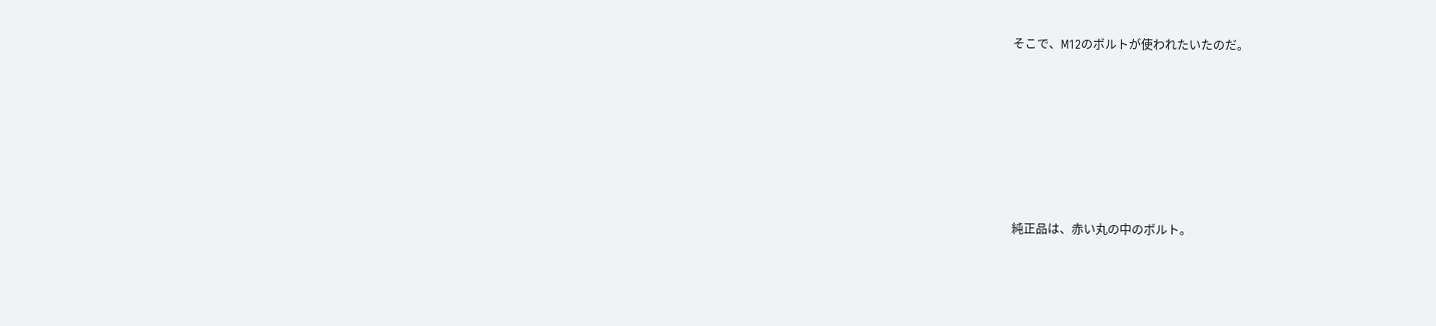そこで、M12のボルトが使われたいたのだ。







純正品は、赤い丸の中のボルト。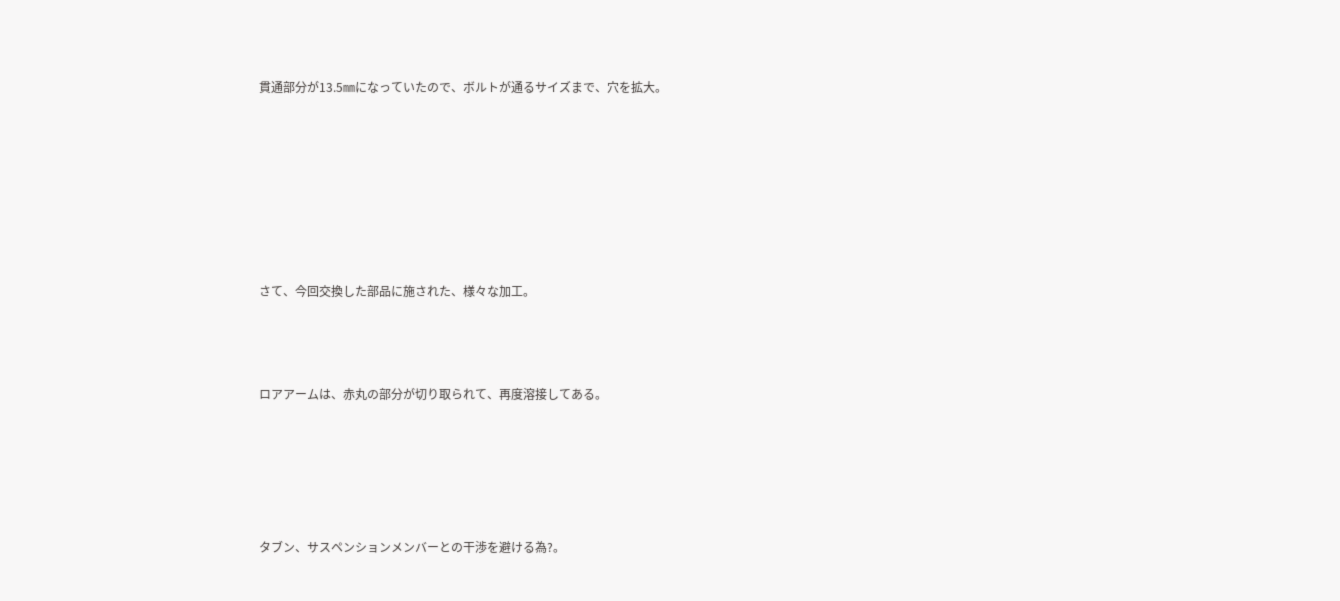貫通部分が13.5㎜になっていたので、ボルトが通るサイズまで、穴を拡大。







さて、今回交換した部品に施された、様々な加工。



ロアアームは、赤丸の部分が切り取られて、再度溶接してある。





タブン、サスペンションメンバーとの干渉を避ける為?。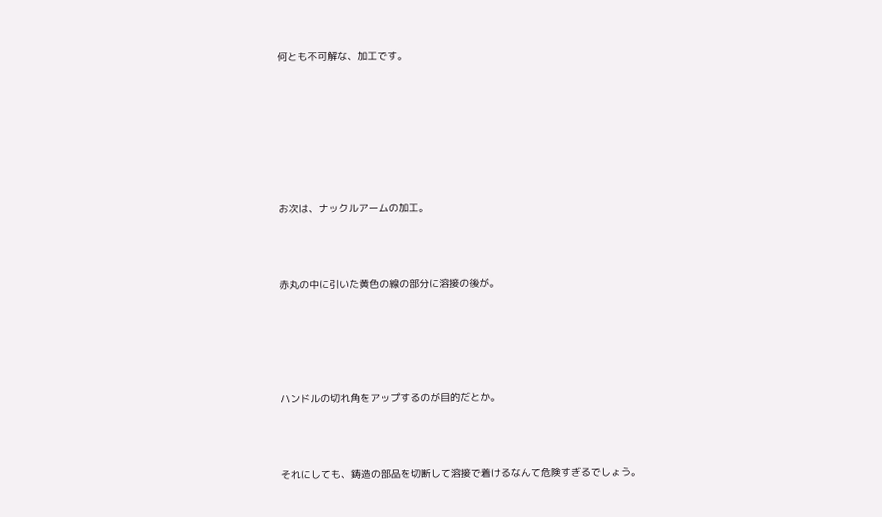何とも不可解な、加工です。







お次は、ナックルアームの加工。



赤丸の中に引いた黄色の線の部分に溶接の後が。





ハンドルの切れ角をアップするのが目的だとか。



それにしても、鋳造の部品を切断して溶接で着けるなんて危険すぎるでしょう。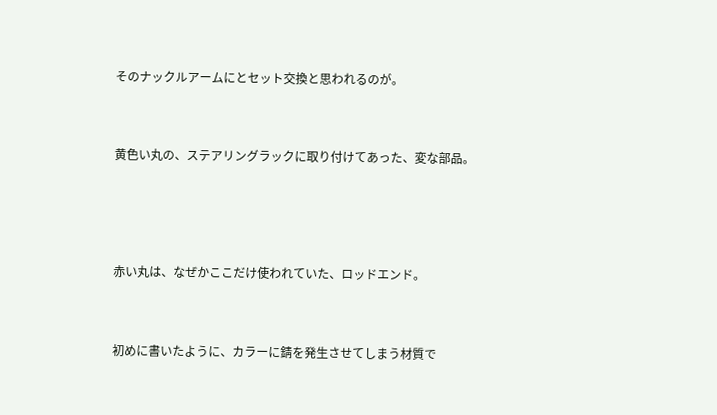そのナックルアームにとセット交換と思われるのが。



黄色い丸の、ステアリングラックに取り付けてあった、変な部品。





赤い丸は、なぜかここだけ使われていた、ロッドエンド。



初めに書いたように、カラーに錆を発生させてしまう材質で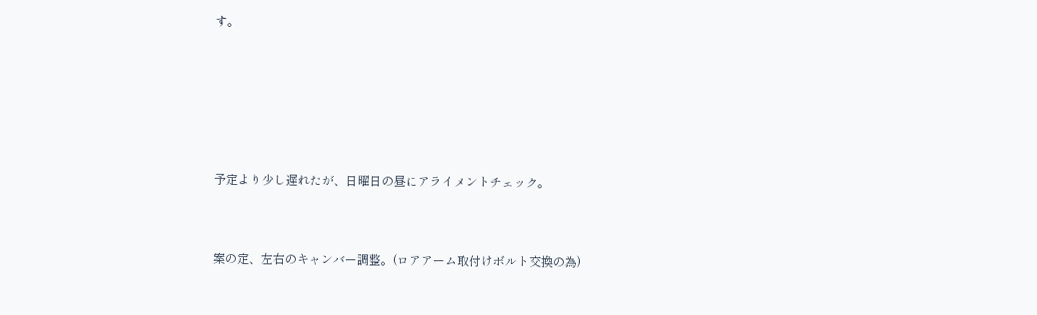す。







予定より少し遅れたが、日曜日の昼にアライメントチェック。



案の定、左右のキャンバー調整。(ロアアーム取付けボルト交換の為)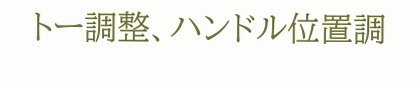トー調整、ハンドル位置調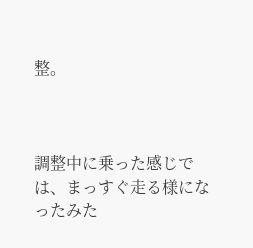整。



調整中に乗った感じでは、まっすぐ走る様になったみた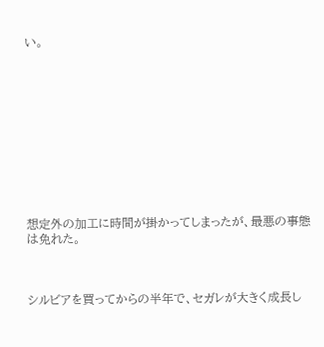い。











想定外の加工に時間が掛かってしまったが、最悪の事態は免れた。



シルビアを買ってからの半年で、セガレが大きく成長し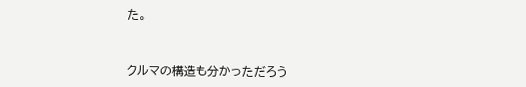た。



クルマの構造も分かっただろう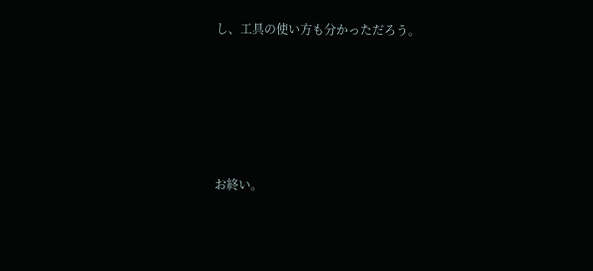し、工具の使い方も分かっただろう。







お終い。